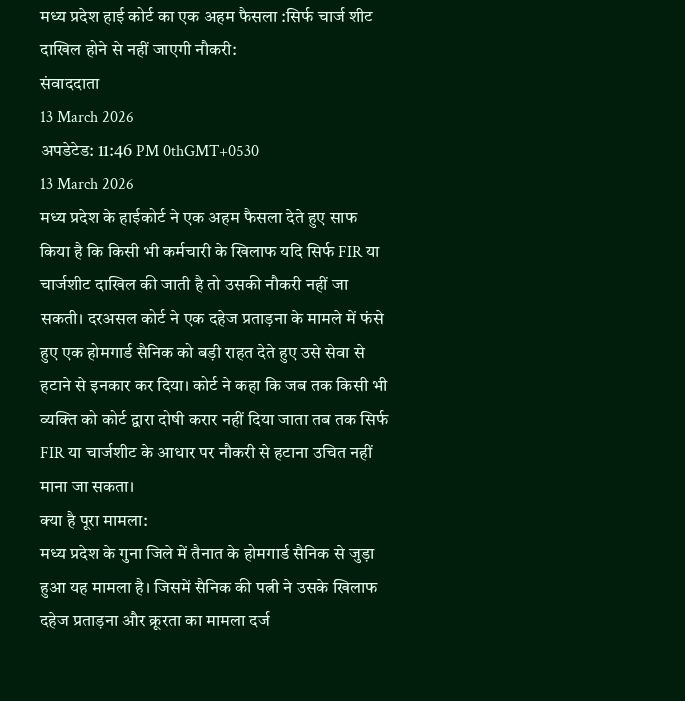मध्य प्रदेश हाई कोर्ट का एक अहम फैसला :सिर्फ चार्ज शीट दाखिल होने से नहीं जाएगी नौकरी:
संवाददाता
13 March 2026
अपडेटेड: 11:46 PM 0thGMT+0530
13 March 2026
मध्य प्रदेश के हाईकोर्ट ने एक अहम फैसला देते हुए साफ किया है कि किसी भी कर्मचारी के खिलाफ यदि सिर्फ FIR या चार्जशीट दाखिल की जाती है तो उसकी नौकरी नहीं जा सकती। दरअसल कोर्ट ने एक दहेज प्रताड़ना के मामले में फंसे हुए एक होमगार्ड सैनिक को बड़ी राहत देते हुए उसे सेवा से हटाने से इनकार कर दिया। कोर्ट ने कहा कि जब तक किसी भी व्यक्ति को कोर्ट द्वारा दोषी करार नहीं दिया जाता तब तक सिर्फ FIR या चार्जशीट के आधार पर नौकरी से हटाना उचित नहीं माना जा सकता।
क्या है पूरा मामला:
मध्य प्रदेश के गुना जिले में तैनात के होमगार्ड सैनिक से जुड़ा हुआ यह मामला है। जिसमें सैनिक की पत्नी ने उसके खिलाफ दहेज प्रताड़ना और क्रूरता का मामला दर्ज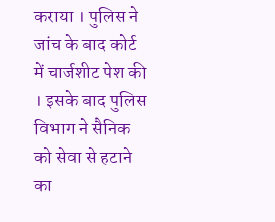कराया । पुलिस ने जांच के बाद कोर्ट में चार्जशीट पेश की । इसके बाद पुलिस विभाग ने सैनिक को सेवा से हटाने का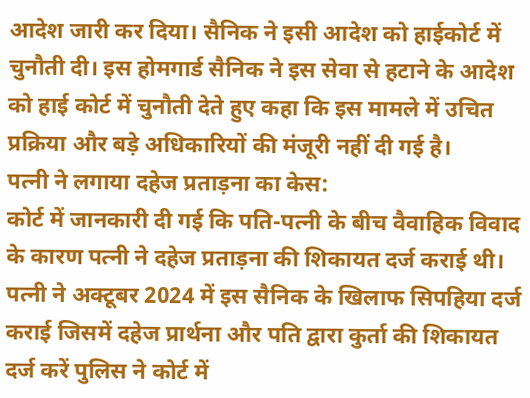आदेश जारी कर दिया। सैनिक ने इसी आदेश को हाईकोर्ट में चुनौती दी। इस होमगार्ड सैनिक ने इस सेवा से हटाने के आदेश को हाई कोर्ट में चुनौती देते हुए कहा कि इस मामले में उचित प्रक्रिया और बड़े अधिकारियों की मंजूरी नहीं दी गई है।
पत्नी ने लगाया दहेज प्रताड़ना का केस:
कोर्ट में जानकारी दी गई कि पति-पत्नी के बीच वैवाहिक विवाद के कारण पत्नी ने दहेज प्रताड़ना की शिकायत दर्ज कराई थी। पत्नी ने अक्टूबर 2024 में इस सैनिक के खिलाफ सिपहिया दर्ज कराई जिसमें दहेज प्रार्थना और पति द्वारा कुर्ता की शिकायत दर्ज करें पुलिस ने कोर्ट में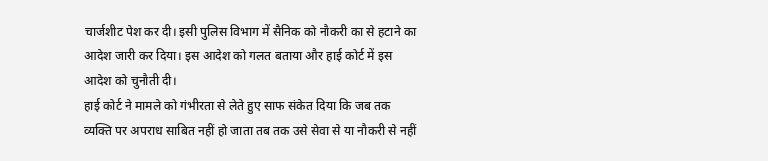चार्जशीट पेश कर दी। इसी पुलिस विभाग में सैनिक को नौकरी का से हटाने का आदेश जारी कर दिया। इस आदेश को गलत बताया और हाई कोर्ट में इस आदेश को चुनौती दी।
हाई कोर्ट ने मामले को गंभीरता से लेते हुए साफ संकेत दिया कि जब तक व्यक्ति पर अपराध साबित नहीं हो जाता तब तक उसे सेवा से या नौकरी से नहीं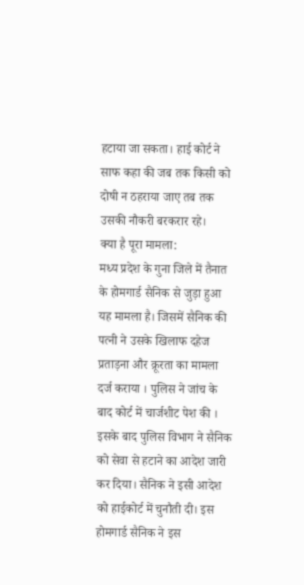हटाया जा सकता। हाई कोर्ट ने साफ कहा की जब तक किसी को दोषी न ठहराया जाए तब तक उसकी नौकरी बरकरार रहे।
क्या है पूरा मामला:
मध्य प्रदेश के गुना जिले में तैनात के होमगार्ड सैनिक से जुड़ा हुआ यह मामला है। जिसमें सैनिक की पत्नी ने उसके खिलाफ दहेज प्रताड़ना और क्रूरता का मामला दर्ज कराया । पुलिस ने जांच के बाद कोर्ट में चार्जशीट पेश की । इसके बाद पुलिस विभाग ने सैनिक को सेवा से हटाने का आदेश जारी कर दिया। सैनिक ने इसी आदेश को हाईकोर्ट में चुनौती दी। इस होमगार्ड सैनिक ने इस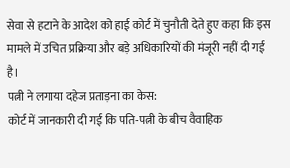सेवा से हटाने के आदेश को हाई कोर्ट में चुनौती देते हुए कहा कि इस मामले में उचित प्रक्रिया और बड़े अधिकारियों की मंजूरी नहीं दी गई है।
पत्नी ने लगाया दहेज प्रताड़ना का केस:
कोर्ट में जानकारी दी गई कि पति-पत्नी के बीच वैवाहिक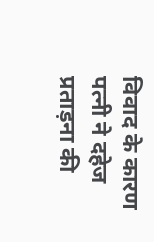विवाद के कारण पत्नी ने दहेज प्रताड़ना की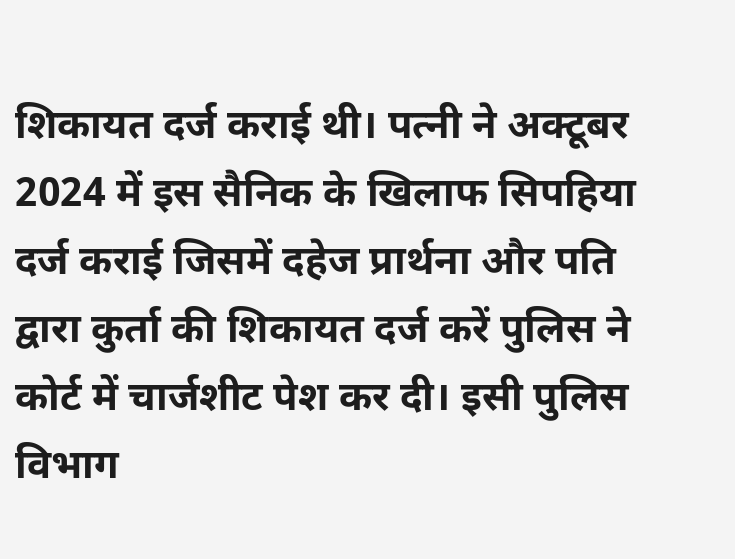शिकायत दर्ज कराई थी। पत्नी ने अक्टूबर 2024 में इस सैनिक के खिलाफ सिपहिया दर्ज कराई जिसमें दहेज प्रार्थना और पति द्वारा कुर्ता की शिकायत दर्ज करें पुलिस ने कोर्ट में चार्जशीट पेश कर दी। इसी पुलिस विभाग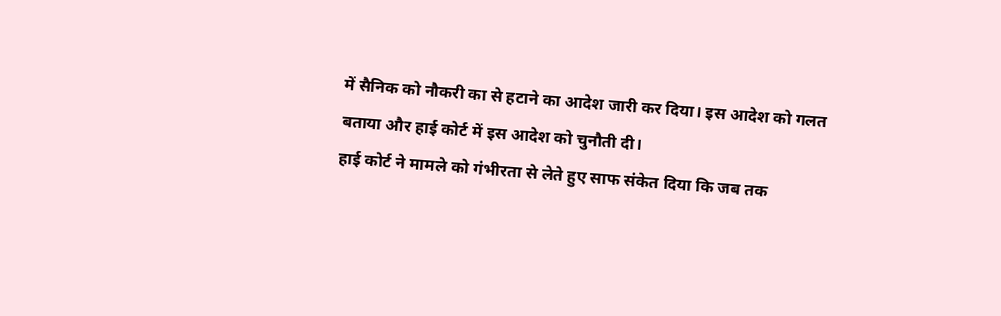में सैनिक को नौकरी का से हटाने का आदेश जारी कर दिया। इस आदेश को गलत बताया और हाई कोर्ट में इस आदेश को चुनौती दी।
हाई कोर्ट ने मामले को गंभीरता से लेते हुए साफ संकेत दिया कि जब तक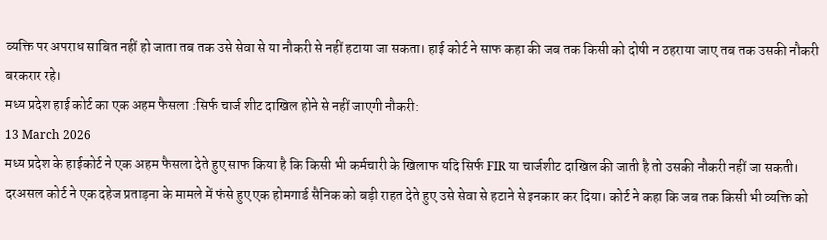व्यक्ति पर अपराध साबित नहीं हो जाता तब तक उसे सेवा से या नौकरी से नहीं हटाया जा सकता। हाई कोर्ट ने साफ कहा की जब तक किसी को दोषी न ठहराया जाए तब तक उसकी नौकरी बरकरार रहे।
मध्य प्रदेश हाई कोर्ट का एक अहम फैसला :सिर्फ चार्ज शीट दाखिल होने से नहीं जाएगी नौकरी:
13 March 2026
मध्य प्रदेश के हाईकोर्ट ने एक अहम फैसला देते हुए साफ किया है कि किसी भी कर्मचारी के खिलाफ यदि सिर्फ FIR या चार्जशीट दाखिल की जाती है तो उसकी नौकरी नहीं जा सकती। दरअसल कोर्ट ने एक दहेज प्रताड़ना के मामले में फंसे हुए एक होमगार्ड सैनिक को बड़ी राहत देते हुए उसे सेवा से हटाने से इनकार कर दिया। कोर्ट ने कहा कि जब तक किसी भी व्यक्ति को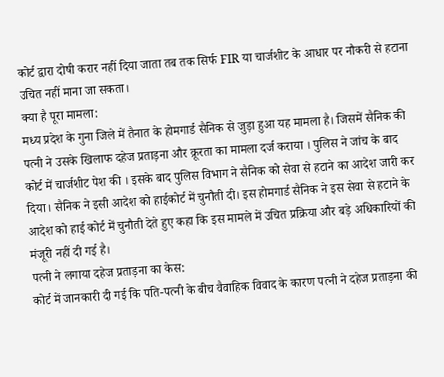कोर्ट द्वारा दोषी करार नहीं दिया जाता तब तक सिर्फ FIR या चार्जशीट के आधार पर नौकरी से हटाना उचित नहीं माना जा सकता।
क्या है पूरा मामला:
मध्य प्रदेश के गुना जिले में तैनात के होमगार्ड सैनिक से जुड़ा हुआ यह मामला है। जिसमें सैनिक की पत्नी ने उसके खिलाफ दहेज प्रताड़ना और क्रूरता का मामला दर्ज कराया । पुलिस ने जांच के बाद कोर्ट में चार्जशीट पेश की । इसके बाद पुलिस विभाग ने सैनिक को सेवा से हटाने का आदेश जारी कर दिया। सैनिक ने इसी आदेश को हाईकोर्ट में चुनौती दी। इस होमगार्ड सैनिक ने इस सेवा से हटाने के आदेश को हाई कोर्ट में चुनौती देते हुए कहा कि इस मामले में उचित प्रक्रिया और बड़े अधिकारियों की मंजूरी नहीं दी गई है।
पत्नी ने लगाया दहेज प्रताड़ना का केस:
कोर्ट में जानकारी दी गई कि पति-पत्नी के बीच वैवाहिक विवाद के कारण पत्नी ने दहेज प्रताड़ना की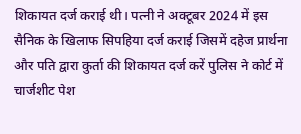शिकायत दर्ज कराई थी। पत्नी ने अक्टूबर 2024 में इस सैनिक के खिलाफ सिपहिया दर्ज कराई जिसमें दहेज प्रार्थना और पति द्वारा कुर्ता की शिकायत दर्ज करें पुलिस ने कोर्ट में चार्जशीट पेश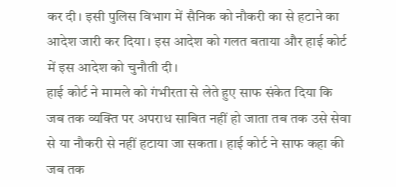कर दी। इसी पुलिस विभाग में सैनिक को नौकरी का से हटाने का आदेश जारी कर दिया। इस आदेश को गलत बताया और हाई कोर्ट में इस आदेश को चुनौती दी।
हाई कोर्ट ने मामले को गंभीरता से लेते हुए साफ संकेत दिया कि जब तक व्यक्ति पर अपराध साबित नहीं हो जाता तब तक उसे सेवा से या नौकरी से नहीं हटाया जा सकता। हाई कोर्ट ने साफ कहा की जब तक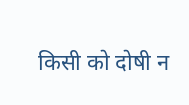किसी को दोषी न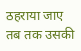ठहराया जाए तब तक उसकी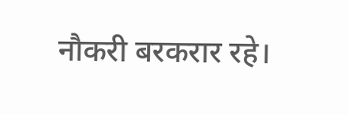नौकरी बरकरार रहे।